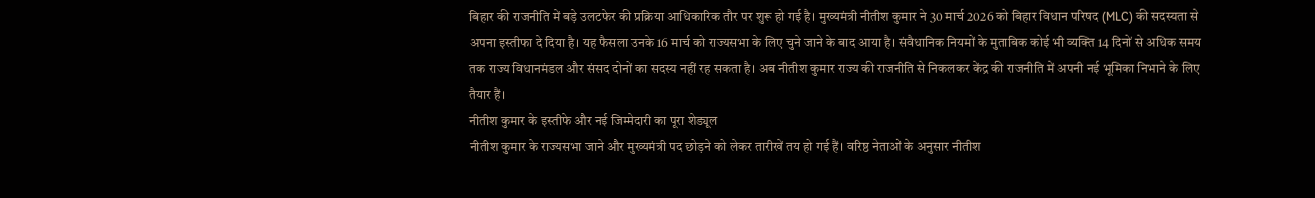बिहार की राजनीति में बड़े उलटफेर की प्रक्रिया आधिकारिक तौर पर शुरू हो गई है। मुख्यमंत्री नीतीश कुमार ने 30 मार्च 2026 को बिहार विधान परिषद (MLC) की सदस्यता से अपना इस्तीफा दे दिया है। यह फैसला उनके 16 मार्च को राज्यसभा के लिए चुने जाने के बाद आया है। संवैधानिक नियमों के मुताबिक कोई भी व्यक्ति 14 दिनों से अधिक समय तक राज्य विधानमंडल और संसद दोनों का सदस्य नहीं रह सकता है। अब नीतीश कुमार राज्य की राजनीति से निकलकर केंद्र की राजनीति में अपनी नई भूमिका निभाने के लिए तैयार हैं।
नीतीश कुमार के इस्तीफे और नई जिम्मेदारी का पूरा शेड्यूल
नीतीश कुमार के राज्यसभा जाने और मुख्यमंत्री पद छोड़ने को लेकर तारीखें तय हो गई हैं। वरिष्ठ नेताओं के अनुसार नीतीश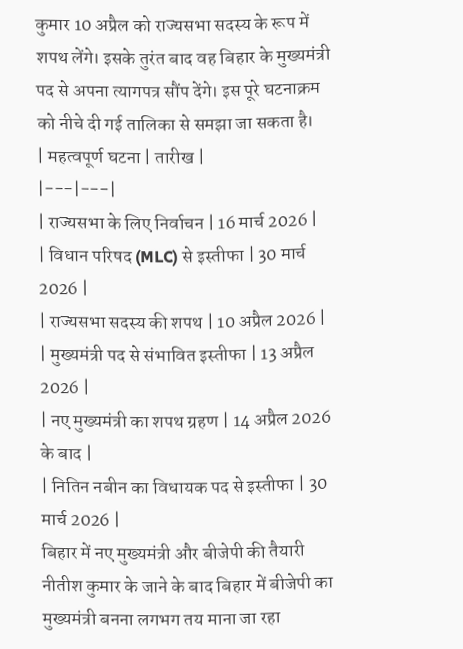कुमार 10 अप्रैल को राज्यसभा सदस्य के रूप में शपथ लेंगे। इसके तुरंत बाद वह बिहार के मुख्यमंत्री पद से अपना त्यागपत्र सौंप देंगे। इस पूरे घटनाक्रम को नीचे दी गई तालिका से समझा जा सकता है।
| महत्वपूर्ण घटना | तारीख |
|---|---|
| राज्यसभा के लिए निर्वाचन | 16 मार्च 2026 |
| विधान परिषद (MLC) से इस्तीफा | 30 मार्च 2026 |
| राज्यसभा सदस्य की शपथ | 10 अप्रैल 2026 |
| मुख्यमंत्री पद से संभावित इस्तीफा | 13 अप्रैल 2026 |
| नए मुख्यमंत्री का शपथ ग्रहण | 14 अप्रैल 2026 के बाद |
| नितिन नबीन का विधायक पद से इस्तीफा | 30 मार्च 2026 |
बिहार में नए मुख्यमंत्री और बीजेपी की तैयारी
नीतीश कुमार के जाने के बाद बिहार में बीजेपी का मुख्यमंत्री बनना लगभग तय माना जा रहा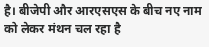है। बीजेपी और आरएसएस के बीच नए नाम को लेकर मंथन चल रहा है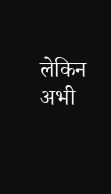लेकिन अभी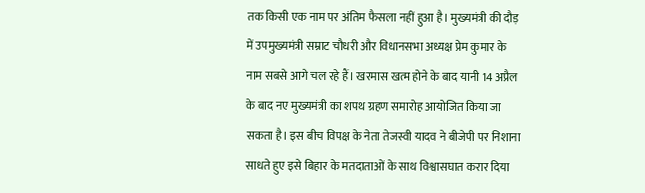तक किसी एक नाम पर अंतिम फैसला नहीं हुआ है। मुख्यमंत्री की दौड़ में उपमुख्यमंत्री सम्राट चौधरी और विधानसभा अध्यक्ष प्रेम कुमार के नाम सबसे आगे चल रहे हैं। खरमास खत्म होने के बाद यानी 14 अप्रैल के बाद नए मुख्यमंत्री का शपथ ग्रहण समारोह आयोजित किया जा सकता है। इस बीच विपक्ष के नेता तेजस्वी यादव ने बीजेपी पर निशाना साधते हुए इसे बिहार के मतदाताओं के साथ विश्वासघात करार दिया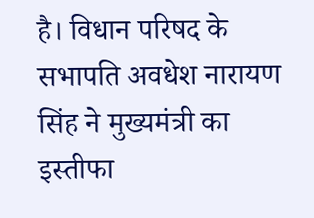है। विधान परिषद के सभापति अवधेश नारायण सिंह ने मुख्यमंत्री का इस्तीफा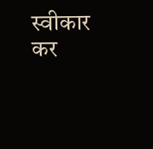स्वीकार कर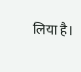लिया है।